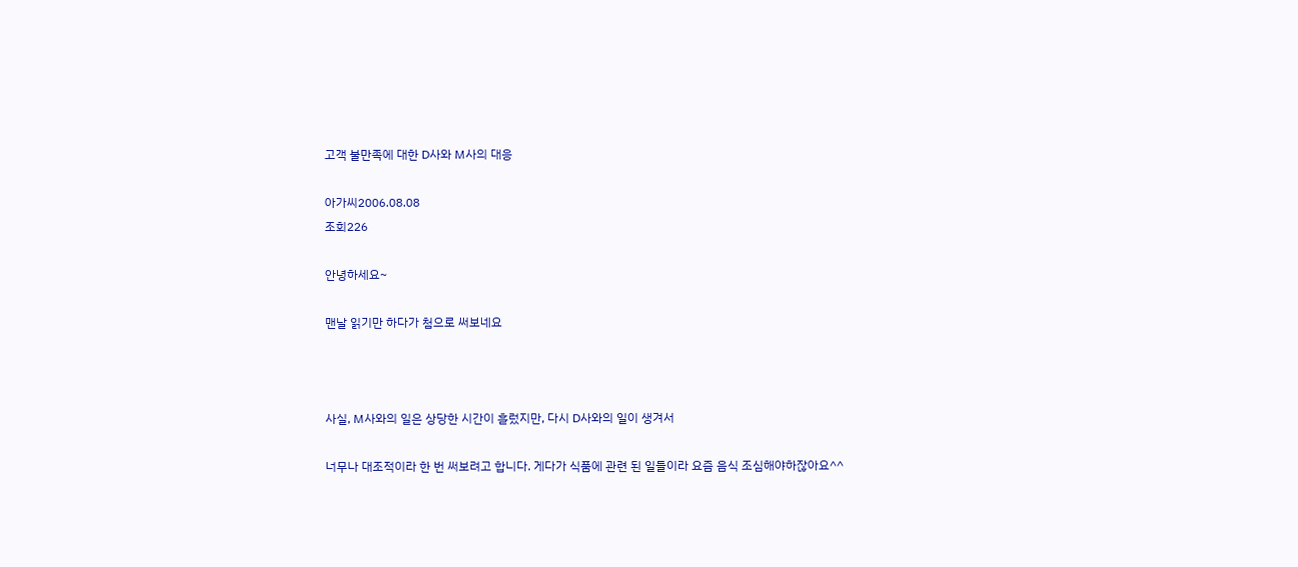고객 불만족에 대한 D사와 M사의 대응

아가씨2006.08.08
조회226

안녕하세요~

맨날 읽기만 하다가 첨으로 써보네요



사실, M사와의 일은 상당한 시간이 흘렀지만, 다시 D사와의 일이 생겨서

너무나 대조적이라 한 번 써보려고 합니다. 게다가 식품에 관련 된 일들이라 요즘 음식 조심해야하잖아요^^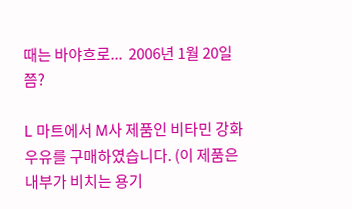때는 바야흐로...  2006년 1월 20일 쯤?

L 마트에서 M사 제품인 비타민 강화 우유를 구매하였습니다. (이 제품은 내부가 비치는 용기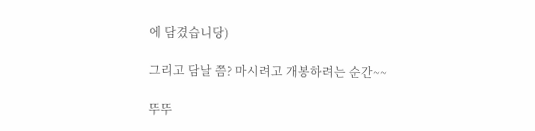에 담겼습니당)

그리고 담날 쯤? 마시려고 개봉하려는 순간~~

뚜뚜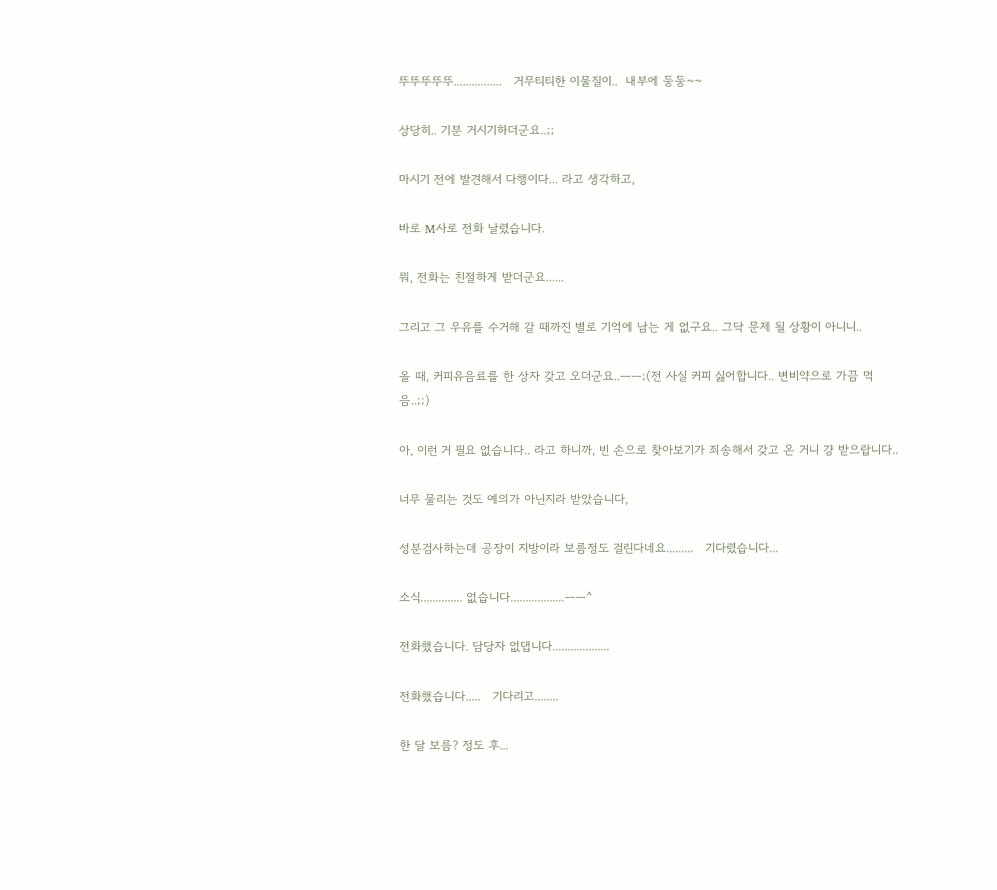뚜뚜뚜뚜뚜................   거무티티한 이물질이..  내부에 둥둥~~

상당히.. 기분 거시기하더군요..;;

마시기 전에 발견해서 다행이다... 라고 생각하고,

바로 M사로 전화 날렸습니다.

뭐, 전화는 친절하게 받더군요......

그리고 그 우유를 수거해 갈 때까진 별로 기억에 남는 게 없구요.. 그닥 문제 될 상황이 아니니..

올 때, 커피유음료를 한 상자 갖고 오더군요..ㅡㅡ;(전 사실 커피 싫어합니다.. 변비약으로 가끔 먹음..;;)

아, 이런 거 필요 없습니다.. 라고 하니까, 빈 손으로 찾아보기가 죄송해서 갖고 온 거니 걍 받으랍니다..

너무 물리는 것도 예의가 아닌지라 받았습니다,

성분검사하는데 공장이 지방이라 보름정도 걸린다네요.........   기다렸습니다...

소식.............. 없습니다..................ㅡㅡ^

전화했습니다. 담당자 없댑니다...................

전화했습니다.....   기다리고........

한 달 보름? 정도 후...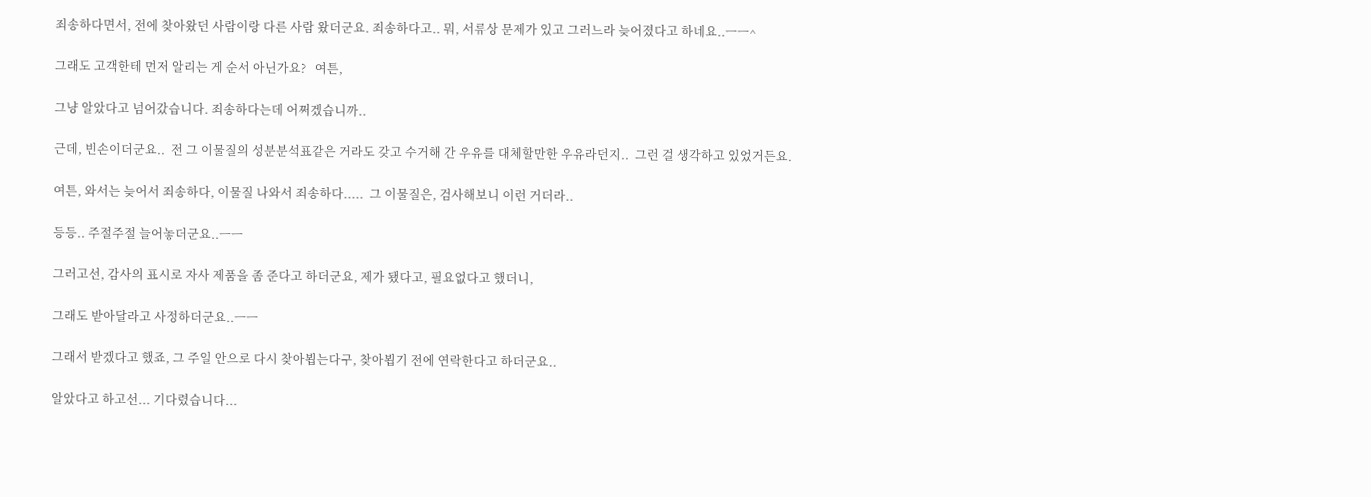죄송하다면서, 전에 찾아왔던 사람이랑 다른 사람 왔더군요. 죄송하다고.. 뭐, 서류상 문제가 있고 그러느라 늦어졌다고 하네요..ㅡㅡ^

그래도 고객한테 먼저 알리는 게 순서 아닌가요?   여튼,

그냥 알았다고 넘어갔습니다. 죄송하다는데 어쩌겠습니까..

근데, 빈손이더군요..  전 그 이물질의 성분분석표같은 거라도 갖고 수거해 간 우유를 대체할만한 우유라던지..  그런 걸 생각하고 있었거든요.

여튼, 와서는 늦어서 죄송하다, 이물질 나와서 죄송하다.....  그 이물질은, 검사해보니 이런 거더라..

등등.. 주절주절 늘어놓더군요..ㅡㅡ

그러고선, 감사의 표시로 자사 제품을 좀 준다고 하더군요, 제가 됐다고, 필요없다고 했더니,

그래도 받아달라고 사정하더군요..ㅡㅡ

그래서 받겠다고 했죠, 그 주일 안으로 다시 찾아뵙는다구, 찾아뵙기 전에 연락한다고 하더군요..

알았다고 하고선... 기다렸습니다...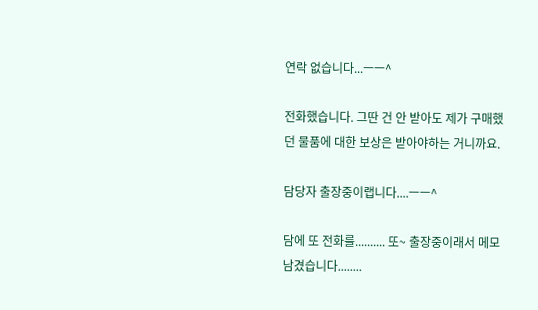연락 없습니다...ㅡㅡ^

전화했습니다. 그딴 건 안 받아도 제가 구매했던 물품에 대한 보상은 받아야하는 거니까요.

담당자 출장중이랩니다....ㅡㅡ^

담에 또 전화를.......... 또~ 출장중이래서 메모 남겼습니다........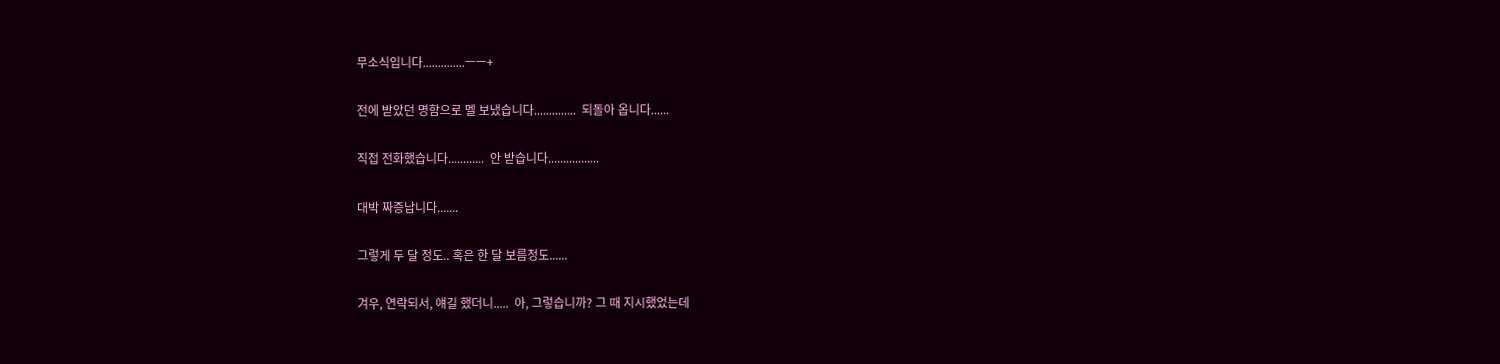무소식입니다..............ㅡㅡ+

전에 받았던 명함으로 멜 보냈습니다..............  되돌아 옵니다......

직접 전화했습니다............  안 받습니다.................

대박 짜증납니다.......

그렇게 두 달 정도.. 혹은 한 달 보름정도......

겨우, 연락되서, 얘길 했더니.....  아, 그렇습니까? 그 때 지시했었는데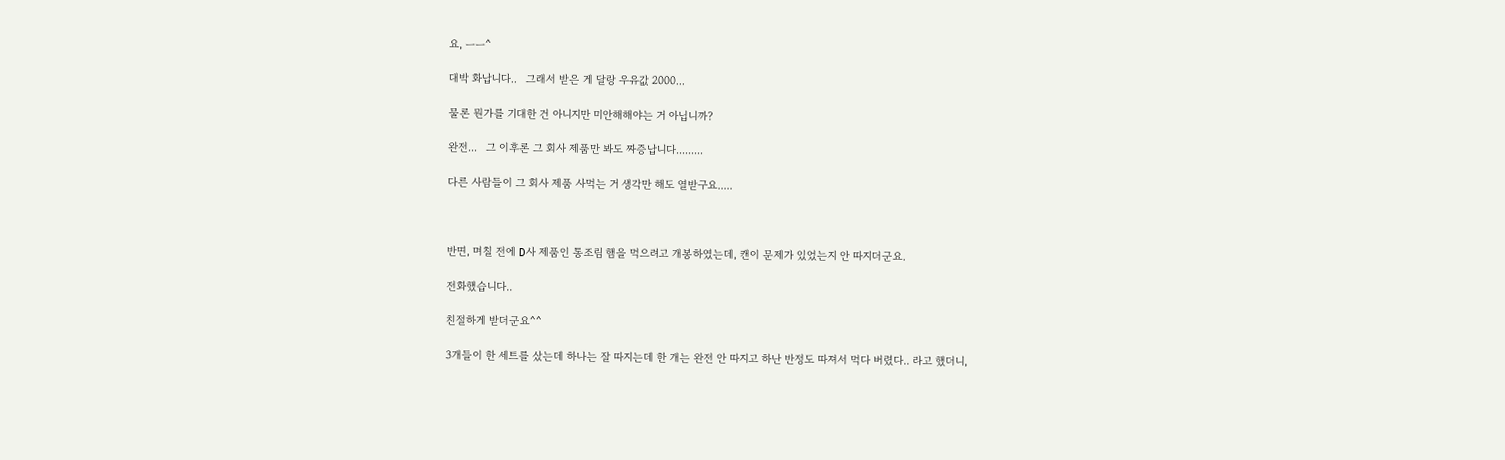요, ㅡㅡ^

대박 화납니다..   그래서 받은 게 달랑 우유값 2000...

물론 뭔가를 기대한 건 아니지만 미안해해야는 거 아닙니까?

완전...   그 이후론 그 회사 제품만 봐도 짜증납니다.........

다른 사람들이 그 회사 제품 사먹는 거 생각만 해도 열받구요.....



반면, 며칠 전에 D사 제품인 통조림 햄을 먹으려고 개봉하였는데, 캔이 문제가 있었는지 안 따지더군요.

전화했습니다..

친절하게 받더군요^^

3개들이 한 세트를 샀는데 하나는 잘 따지는데 한 개는 완전 안 따지고 하난 반정도 따져서 먹다 버렸다.. 라고 했더니,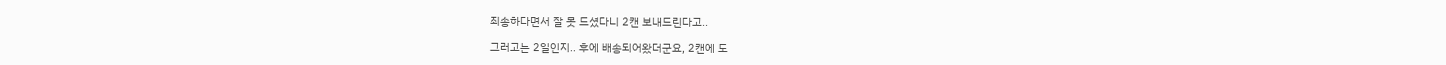죄송하다면서 잘 못 드셨다니 2캔 보내드린다고..

그러고는 2일인지.. 후에 배송되어왔더군요, 2캔에 도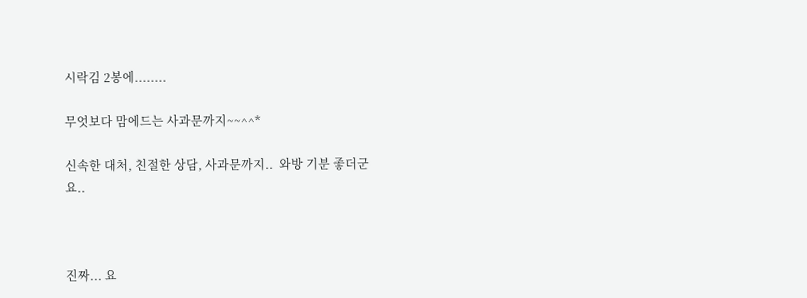시락김 2봉에........

무엇보다 맘에드는 사과문까지~~^^*

신속한 대처, 친절한 상담, 사과문까지..  와방 기분 좋더군요..



진짜... 요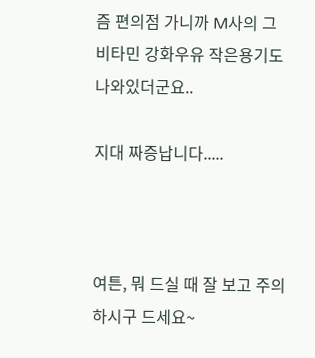즘 편의점 가니까 M사의 그 비타민 강화우유 작은용기도 나와있더군요..

지대 짜증납니다.....



여튼, 뭐 드실 때 잘 보고 주의하시구 드세요~